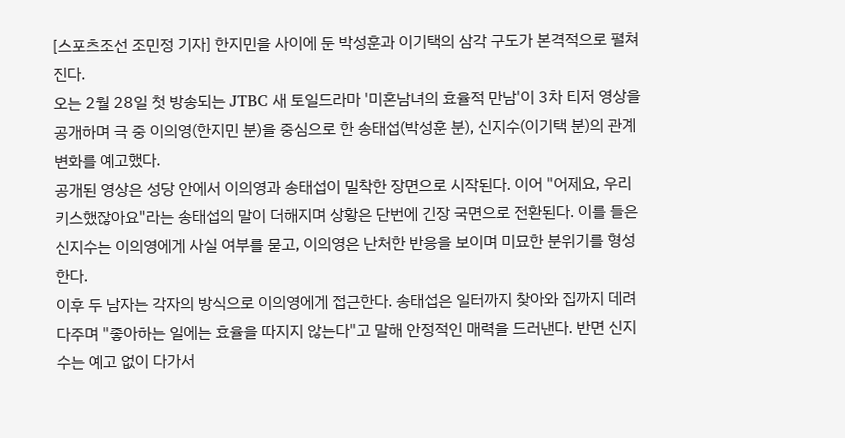[스포츠조선 조민정 기자] 한지민을 사이에 둔 박성훈과 이기택의 삼각 구도가 본격적으로 펼쳐진다.
오는 2월 28일 첫 방송되는 JTBC 새 토일드라마 '미혼남녀의 효율적 만남'이 3차 티저 영상을 공개하며 극 중 이의영(한지민 분)을 중심으로 한 송태섭(박성훈 분), 신지수(이기택 분)의 관계 변화를 예고했다.
공개된 영상은 성당 안에서 이의영과 송태섭이 밀착한 장면으로 시작된다. 이어 "어제요, 우리 키스했잖아요"라는 송태섭의 말이 더해지며 상황은 단번에 긴장 국면으로 전환된다. 이를 들은 신지수는 이의영에게 사실 여부를 묻고, 이의영은 난처한 반응을 보이며 미묘한 분위기를 형성한다.
이후 두 남자는 각자의 방식으로 이의영에게 접근한다. 송태섭은 일터까지 찾아와 집까지 데려다주며 "좋아하는 일에는 효율을 따지지 않는다"고 말해 안정적인 매력을 드러낸다. 반면 신지수는 예고 없이 다가서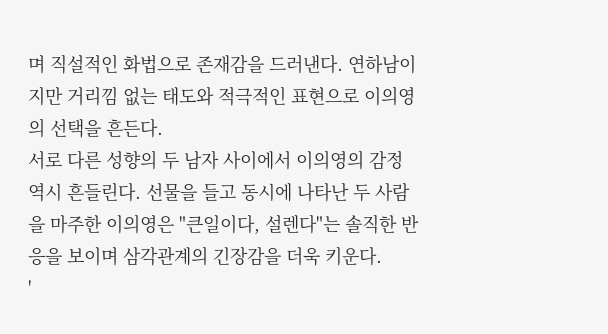며 직설적인 화법으로 존재감을 드러낸다. 연하남이지만 거리낌 없는 태도와 적극적인 표현으로 이의영의 선택을 흔든다.
서로 다른 성향의 두 남자 사이에서 이의영의 감정 역시 흔들린다. 선물을 들고 동시에 나타난 두 사람을 마주한 이의영은 "큰일이다, 설렌다"는 솔직한 반응을 보이며 삼각관계의 긴장감을 더욱 키운다.
'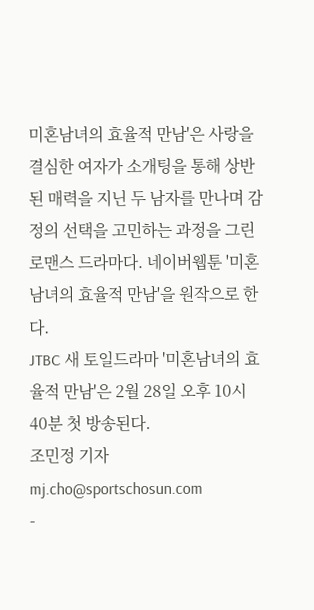미혼남녀의 효율적 만남'은 사랑을 결심한 여자가 소개팅을 통해 상반된 매력을 지닌 두 남자를 만나며 감정의 선택을 고민하는 과정을 그린 로맨스 드라마다. 네이버웹툰 '미혼남녀의 효율적 만남'을 원작으로 한다.
JTBC 새 토일드라마 '미혼남녀의 효율적 만남'은 2월 28일 오후 10시 40분 첫 방송된다.
조민정 기자 mj.cho@sportschosun.com
-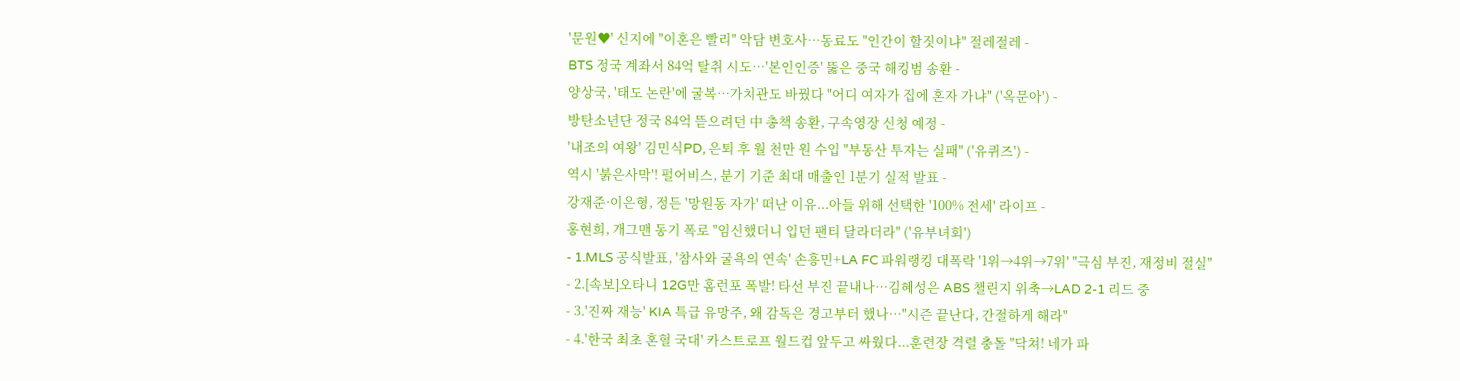'문원♥' 신지에 "이혼은 빨리" 악담 변호사…동료도 "인간이 할짓이냐" 절레절레 -
BTS 정국 계좌서 84억 탈취 시도…'본인인증' 뚫은 중국 해킹범 송환 -
양상국, '태도 논란'에 굴복…가치관도 바꿨다 "어디 여자가 집에 혼자 가냐" ('옥문아') -
방탄소년단 정국 84억 뜯으려던 中 총책 송환, 구속영장 신청 예정 -
'내조의 여왕' 김민식PD, 은퇴 후 월 천만 원 수입 "부동산 투자는 실패" ('유퀴즈') -
역시 '붉은사막'! 펄어비스, 분기 기준 최대 매출인 1분기 실적 발표 -
강재준·이은형, 정든 '망원동 자가' 떠난 이유...아들 위해 선택한 '100% 전세' 라이프 -
홍현희, 개그맨 동기 폭로 "임신했더니 입던 팬티 달라더라" ('유부녀회')
- 1.MLS 공식발표, '참사와 굴욕의 연속' 손흥민+LA FC 파워랭킹 대폭락 '1위→4위→7위' "극심 부진, 재정비 절실"
- 2.[속보]오타니 12G만 홈런포 폭발! 타선 부진 끝내나…김혜성은 ABS 챌린지 위축→LAD 2-1 리드 중
- 3.'진짜 재능' KIA 특급 유망주, 왜 감독은 경고부터 했나…"시즌 끝난다, 간절하게 해라"
- 4.'한국 최초 혼혈 국대' 카스트로프 월드컵 앞두고 싸웠다...훈련장 격렬 충돌 "닥쳐! 네가 파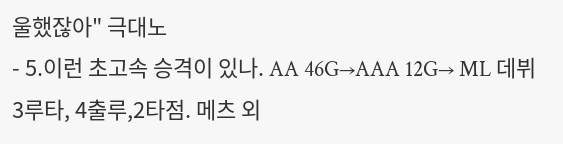울했잖아" 극대노
- 5.이런 초고속 승격이 있나. AA 46G→AAA 12G→ ML 데뷔 3루타, 4출루,2타점. 메츠 외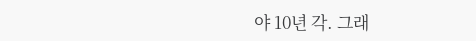야 10년 각. 그래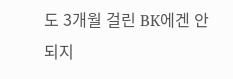도 3개월 걸린 BK에겐 안되지